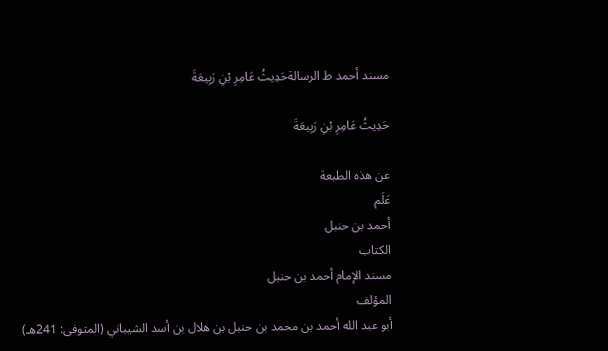مسند أحمد ط الرسالةحَدِيثُ عَامِرِ بْنِ رَبِيعَةَ

حَدِيثُ عَامِرِ بْنِ رَبِيعَةَ

عن هذه الطبعة
عَلَم
أحمد بن حنبل
الكتاب
مسند الإمام أحمد بن حنبل
المؤلف
أبو عبد الله أحمد بن محمد بن حنبل بن هلال بن أسد الشيباني (المتوفى: 241هـ)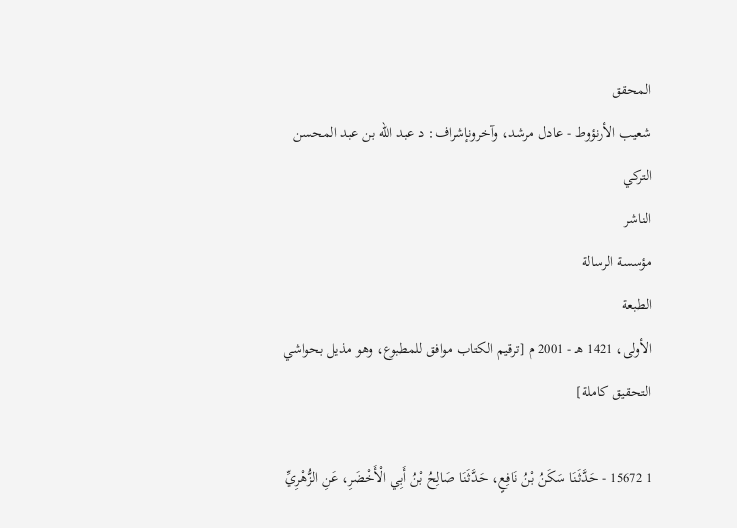المحقق
شعيب الأرنؤوط - عادل مرشد، وآخرونإشراف: د عبد الله بن عبد المحسن التركي
الناشر
مؤسسة الرسالة
الطبعة
الأولى، 1421 هـ - 2001 م [ترقيم الكتاب موافق للمطبوع، وهو مذيل بحواشي التحقيق كاملة]

1 15672 - حَدَّثَنَا سَكَنُ بْنُ نَافِعٍ، حَدَّثَنَا صَالِحُ بْنُ أَبِي الْأَخْضَرِ، عَنِ الزُّهْرِيِّ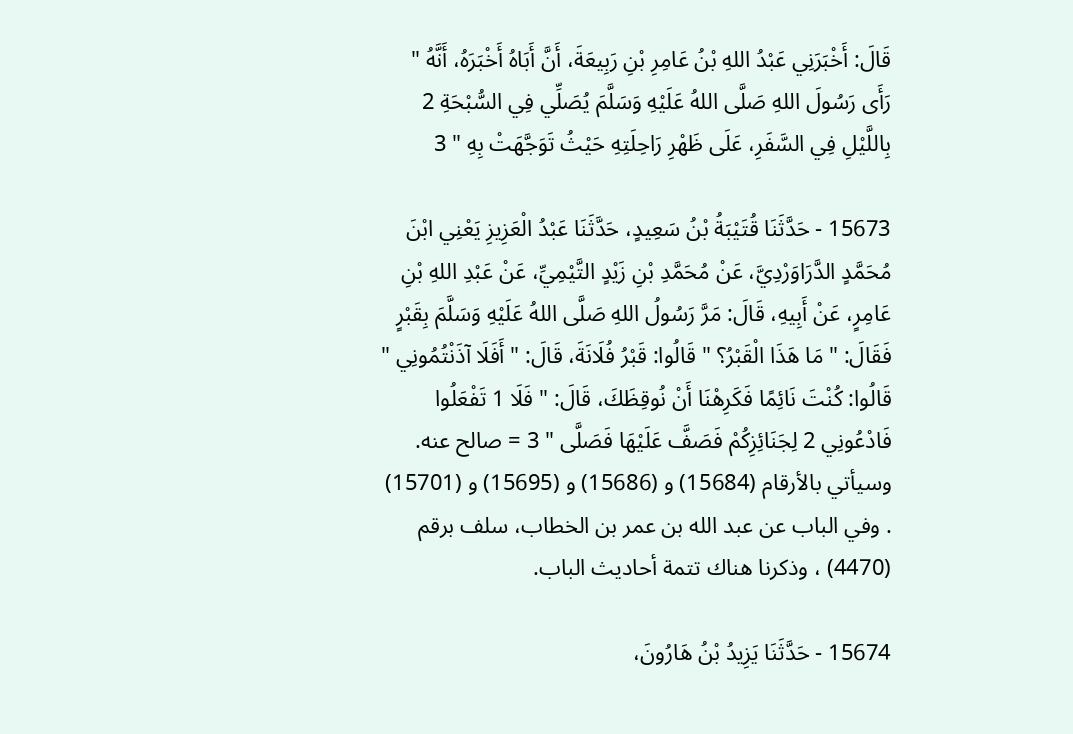قَالَ: أَخْبَرَنِي عَبْدُ اللهِ بْنُ عَامِرِ بْنِ رَبِيعَةَ، أَنَّ أَبَاهُ أَخْبَرَهُ، أَنَّهُ " رَأَى رَسُولَ اللهِ صَلَّى اللهُ عَلَيْهِ وَسَلَّمَ يُصَلِّي فِي السُّبْحَةِ 2 بِاللَّيْلِ فِي السَّفَرِ، عَلَى ظَهْرِ رَاحِلَتِهِ حَيْثُ تَوَجَّهَتْ بِهِ " 3

15673 - حَدَّثَنَا قُتَيْبَةُ بْنُ سَعِيدٍ، حَدَّثَنَا عَبْدُ الْعَزِيزِ يَعْنِي ابْنَ مُحَمَّدٍ الدَّرَاوَرْدِيَّ، عَنْ مُحَمَّدِ بْنِ زَيْدٍ التَّيْمِيِّ، عَنْ عَبْدِ اللهِ بْنِ عَامِرٍ، عَنْ أَبِيهِ، قَالَ: مَرَّ رَسُولُ اللهِ صَلَّى اللهُ عَلَيْهِ وَسَلَّمَ بِقَبْرٍ فَقَالَ: " مَا هَذَا الْقَبْرُ؟ " قَالُوا: قَبْرُ فُلَانَةَ، قَالَ: " أَفَلَا آذَنْتُمُونِي " قَالُوا: كُنْتَ نَائِمًا فَكَرِهْنَا أَنْ نُوقِظَكَ، قَالَ: " فَلَا 1 تَفْعَلُوا فَادْعُونِي 2 لِجَنَائِزِكُمْ فَصَفَّ عَلَيْهَا فَصَلَّى " 3 = صالح عنه.
وسيأتي بالأرقام (15684) و (15686) و (15695) و (15701) . وفي الباب عن عبد الله بن عمر بن الخطاب، سلف برقم (4470) ، وذكرنا هناك تتمة أحاديث الباب.

15674 - حَدَّثَنَا يَزِيدُ بْنُ هَارُونَ،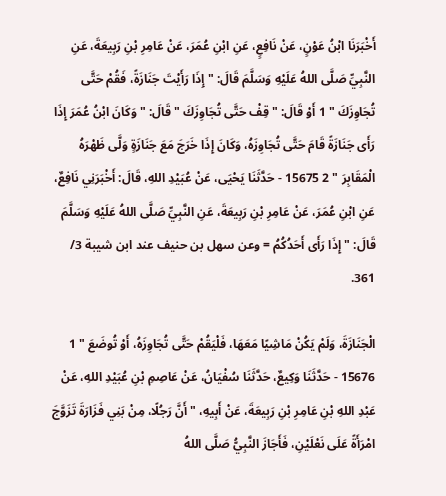أَخْبَرَنَا ابْنُ عَوْنٍ، عَنْ نَافِعٍ، عَنِ ابْنِ عُمَرَ، عَنْ عَامِرِ بْنِ رَبِيعَةَ، عَنِ النَّبِيِّ صَلَّى اللهُ عَلَيْهِ وَسَلَّمَ قَالَ: " إِذَا رَأَيْتَ جَنَازَةً، فَقُمْ حَتَّى تُجَاوِزَكَ " 1 أَوْ قَالَ: " قِفْ حَتَّى تُجَاوِزَكَ " قَالَ: " وَكَانَ ابْنُ عُمَرَ إِذَا رَأَى جَنَازَةً قَامَ حَتَّى تُجَاوِزَهُ، وَكَانَ إِذَا خَرَجَ مَعَ جَنَازَةٍ وَلَّى ظَهْرَهُ الْمَقَابِرَ " 2 15675 - حَدَّثَنَا يَحْيَى، عَنْ عُبَيْدِ اللهِ، قَالَ: أَخْبَرَنِي نَافِعٌ، عَنِ ابْنِ عُمَرَ، عَنْ عَامِرِ بْنِ رَبِيعَةَ، عَنِ النَّبِيِّ صَلَّى اللهُ عَلَيْهِ وَسَلَّمَ قَالَ: " إِذَا رَأَى أَحَدُكُمُ = وعن سهل بن حنيف عند ابن شيبة 3/ 361.

الْجَنَازَةَ، وَلَمْ يَكُنْ مَاشِيًا مَعَهَا، فَلْيَقُمْ حَتَّى تُجَاوِزَهُ، أَوْ تُوضَعَ " 1 15676 - حَدَّثَنَا وَكِيعٌ، حَدَّثَنَا سُفْيَانُ، عَنْ عَاصِمِ بْنِ عُبَيْدِ اللهِ، عَنْ عَبْدِ اللهِ بْنِ عَامِرِ بْنِ رَبِيعَةَ، عَنْ أَبِيهِ، " أَنَّ رَجُلًا، مِنْ بَنِي فَزَارَةَ تَزَوَّجَ امْرَأَةً عَلَى نَعْلَيْنِ، فَأَجَازَ النَّبِيُّ صَلَّى اللهُ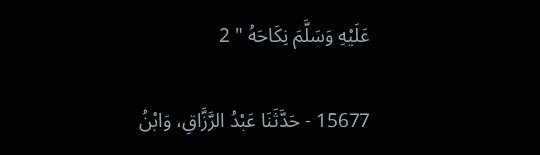عَلَيْهِ وَسَلَّمَ نِكَاحَهُ " 2

15677 - حَدَّثَنَا عَبْدُ الرَّزَّاقِ، وَابْنُ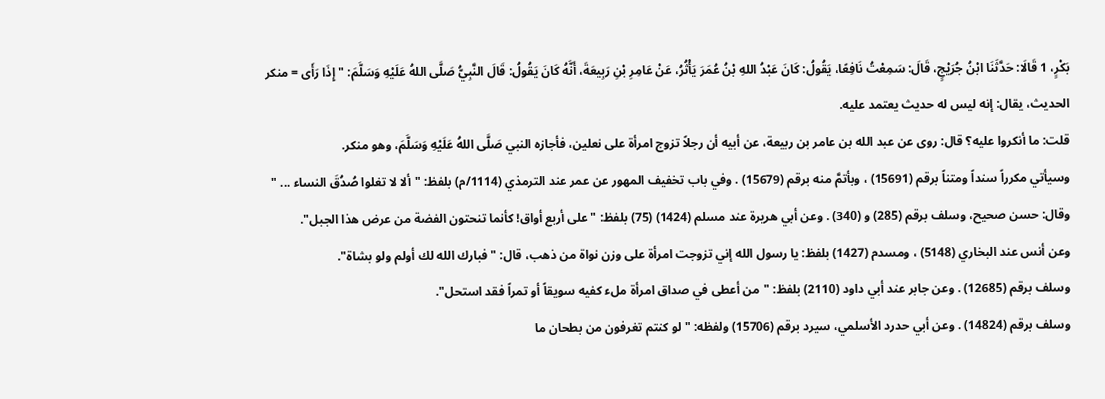بَكْرٍ، 1 قَالَا: حَدَّثَنَا ابْنُ جُرَيْجٍ، قَالَ: سَمِعْتُ نَافِعًا، يَقُولُ: كَانَ عَبْدُ اللهِ بْنُ عُمَرَ يَأْثُرُ، عَنْ عَامِرِ بْنِ رَبِيعَةَ، أَنَّهُ كَانَ يَقُولُ: قَالَ النَّبِيُّ صَلَّى اللهُ عَلَيْهِ وَسَلَّمَ: " إِذَا رَأَى = منكر الحديث، يقال: إنه ليس له حديث يعتمد عليه.
قلت: ما أنكروا عليه؟ قال: روى عن عبد الله بن عامر بن ربيعة، عن أبيه أن رجلاً تزوج امرأة على نعلين، فأجازه النبي صَلَّى اللهُ عَلَيْهِ وَسَلَّمَ، وهو منكر.
وسيأتي مكرراً سنداً ومتناً برقم (15691) ، وبأتمَّ منه برقم (15679) . وفي باب تخفيف المهور عن عمر عند الترمذي (1114/م) بلفظ: "ألا لا تغلوا صُدُقَ النساء ... " وقال: حسن صحيح، وسلف برقم (285) و (340) . وعن أبي هريرة عند مسلم (1424) (75) بلفظ: "على أربع أواق! كأنما تنحتون الفضة من عرض هذا الجبل".
وعن أنس عند البخاري (5148) ، ومسدم (1427) بلفظ: يا رسول الله إني تزوجت امرأة على وزن نواة من ذهب، قال: "فبارك الله لك أولم ولو بشاة".
وسلف برقم (12685) . وعن جابر عند أبي داود (2110) بلفظ: "من أعطى في صداق امرأة ملء كفيه سويقاً أو تمراً فقد استحل".
وسلف برقم (14824) . وعن أبي حدرد الأسلمي، سيرد برقم (15706) ولفظه: "لو كنتم تغرفون من بطحان ما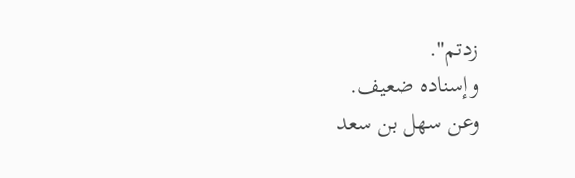زدتم".
وإسناده ضعيف.
وعن سهل بن سعد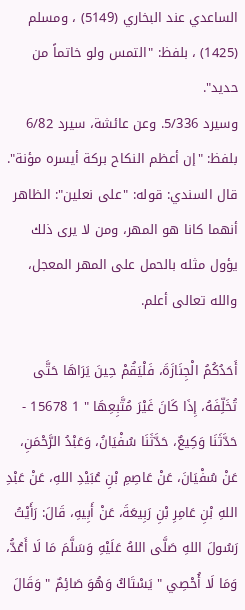الساعدي عند البخاري (5149) ، ومسلم (1425) ، بلفظ: "التمس ولو خاتماً من حديد".
وسيرد 5/336. وعن عائشة، سيرد 6/82 بلفظ: "إن أعظم النكاح بركة أيسره مؤنة".
قال السندي: قوله: "على نعلين": الظاهر أنهما كانا هو المهر، ومن لا يرى ذلك يؤول مثله بالحمل على المهر المعجل، والله تعالى أعلم.

أَحَدُكُمُ الْجِنَازَةَ، فَلْيَقُمْ حِينَ يَرَاهَا حَتَّى تُخَلِّفَهُ، إِذَا كَانَ غَيْرَ مُتَّبِعِهَا " 1 15678 - حَدَّثَنَا وَكِيعٌ، حَدَّثَنَا سُفْيَانُ، وَعَبْدُ الرَّحْمَنِ، عَنْ سُفْيَانَ، عَنْ عَاصِمِ بْنِ عُبَيْدِ اللهِ، عَنْ عَبْدِ اللهِ بْنِ عَامِرِ بْنِ رَبِيعَةَ، عَنْ أَبِيهِ، قَالَ: رَأَيْتُ رَسُولَ اللهِ صَلَّى اللهُ عَلَيْهِ وَسَلَّمَ مَا لَا أَعُدُّ، وَمَا لَا أُحْصِي " يَسْتَاكُ وَهُوَ صَائِمٌ " وَقَالَ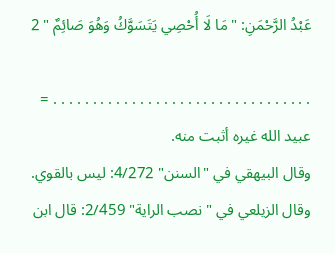عَبْدُ الرَّحْمَنِ: " مَا لَا أُحْصِي يَتَسَوَّكُ وَهُوَ صَائِمٌ " 2

. . . . . . . . . . . . . . . . . . . . . . . . . . . . . . . . . = عبيد الله غيره أثبت منه.
وقال البيهقي في "السنن" 4/272: ليس بالقوي.
وقال الزيلعي في "نصب الراية" 2/459: قال ابن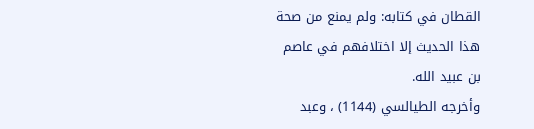القطان في كتابه: ولم يمنع من صحة هذا الحديث إلا اختلافهم في عاصم بن عبيد الله.
وأخرجه الطيالسي (1144) ، وعبد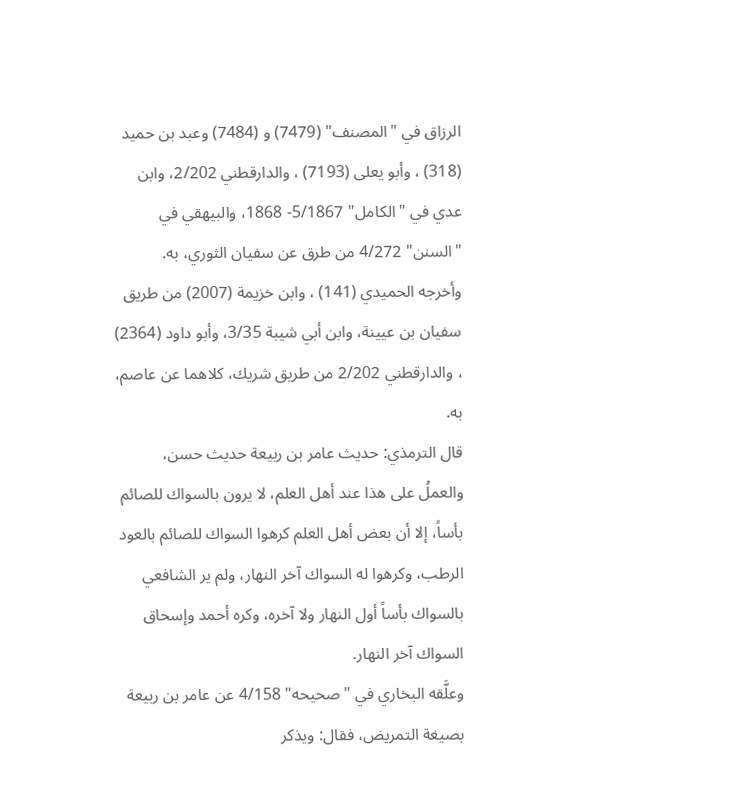الرزاق في "المصنف" (7479) و (7484) وعبد بن حميد (318) ، وأبو يعلى (7193) ، والدارقطني 2/202، وابن عدي في "الكامل" 5/1867- 1868، والبيهقي في "السنن" 4/272 من طرق عن سفيان الثوري، به.
وأخرجه الحميدي (141) ، وابن خزيمة (2007) من طريق سفيان بن عيينة، وابن أبي شيبة 3/35، وأبو داود (2364) ، والدارقطني 2/202 من طريق شريك، كلاهما عن عاصم، به.
قال الترمذي: حديث عامر بن ربيعة حديث حسن، والعملُ على هذا عند أهل العلم، لا يرون بالسواك للصائم بأساً، إلا أن بعض أهل العلم كرهوا السواك للصائم بالعود الرطب، وكرهوا له السواك آخر النهار، ولم ير الشافعي بالسواك بأساً أول النهار ولا آخره، وكره أحمد وإسحاق السواك آخر النهار.
وعلَّقه البخاري في "صحيحه" 4/158 عن عامر بن ربيعة بصيغة التمريض، فقال: ويذكر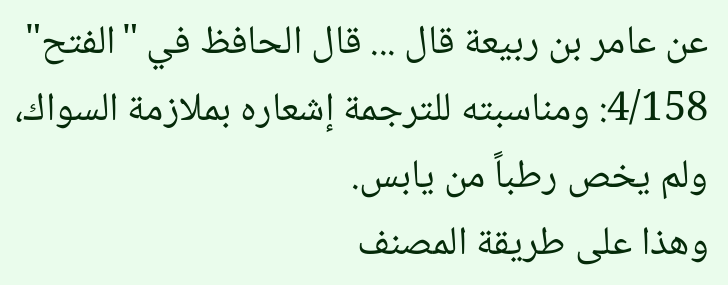عن عامر بن ربيعة قال ... قال الحافظ في "الفتح" 4/158: ومناسبته للترجمة إشعاره بملازمة السواك، ولم يخص رطباً من يابس.
وهذا على طريقة المصنف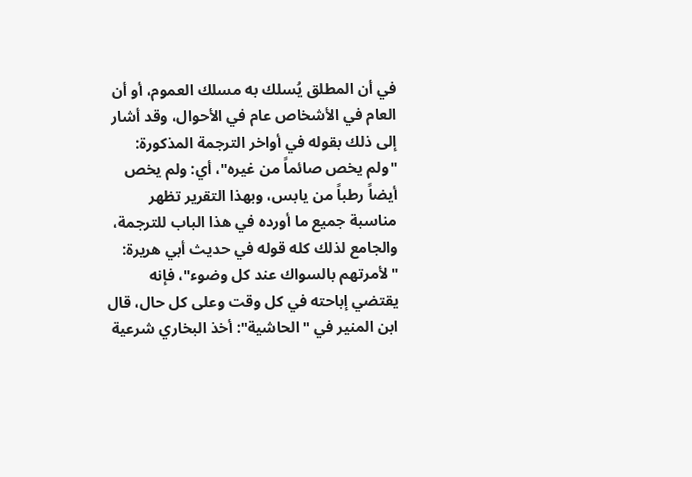في أن المطلق يُسلك به مسلك العموم، أو أن العام في الأشخاص عام في الأحوال، وقد أشار إلى ذلك بقوله في أواخر الترجمة المذكورة: "ولم يخص صائماً من غيره"، أي: ولم يخص أيضاً رطباً من يابس، وبهذا التقرير تظهر مناسبة جميع ما أورده في هذا الباب للترجمة، والجامع لذلك كله قوله في حديث أبي هريرة: "لأمرتهم بالسواك عند كل وضوء"، فإنه يقتضي إباحته في كل وقت وعلى كل حال، قال ابن المنير في "الحاشية": أخذ البخاري شرعية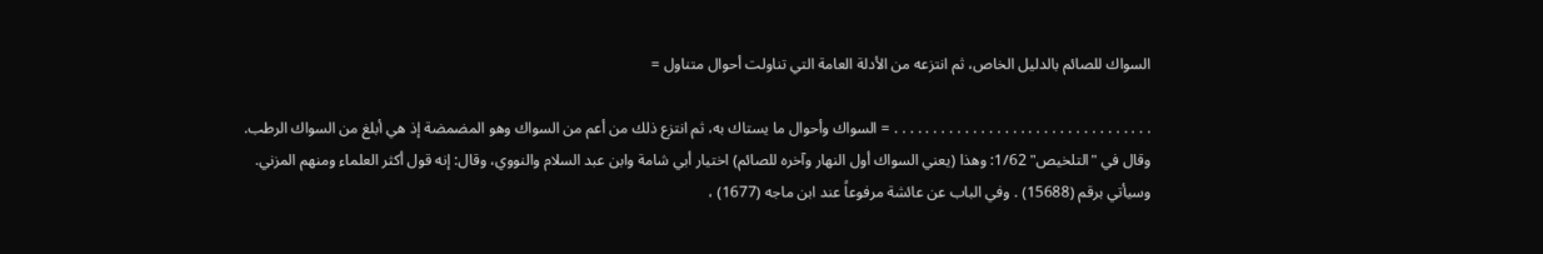السواك للصائم بالدليل الخاص، ثم انتزعه من الأدلة العامة التي تناولت أحوال متناول =

. . . . . . . . . . . . . . . . . . . . . . . . . . . . . . . . . = السواك وأحوال ما يستاك به، ثم انتزع ذلك من أعم من السواك وهو المضمضة إذ هي أبلغ من السواك الرطب.
وقال في "التلخيص" 1/62: وهذا (يعني السواك أول النهار وآخره للصائم) اختيار أبي شامة وابن عبد السلام والنووي، وقال: إنه قول أكثر العلماء ومنهم المزني.
وسيأتي برقم (15688) . وفي الباب عن عائشة مرفوعاً عند ابن ماجه (1677) ،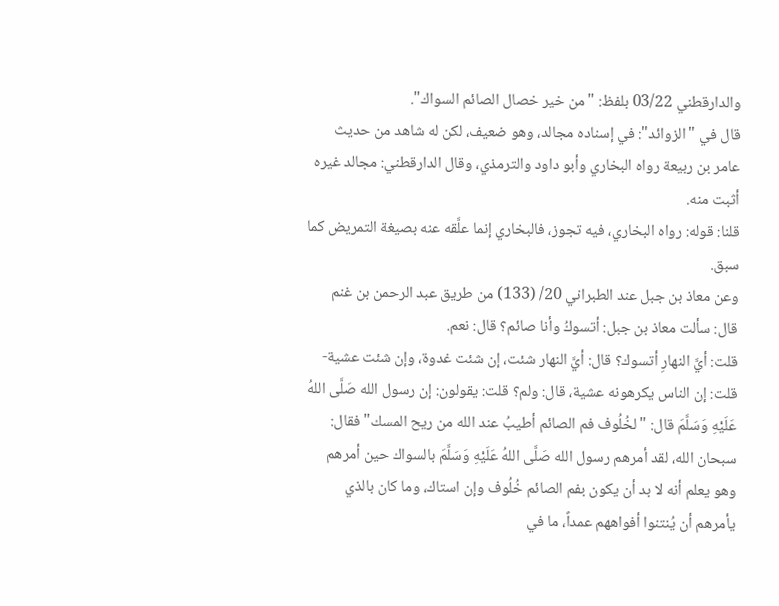والدارقطني 03/22 بلفظ: "من خير خصال الصائم السواك".
قال في "الزوائد": في إسناده مجالد، وهو ضعيف، لكن له شاهد من حديث عامر بن ربيعة رواه البخاري وأبو داود والترمذي، وقال الدارقطني: مجالد غيره أثبت منه.
قلنا: قوله: رواه البخاري، فيه تجوز، فالبخاري إنما علَّقه عنه بصيغة التمريض كما سبق.
وعن معاذ بن جبل عند الطبراني 20/ (133) من طريق عبد الرحمن بن غنم قال: سألت معاذ بن جبل: أتسوكُ وأنا صائم؟ قال: نعم.
قلت: أيَّ النهارِ أتسوك؟ قال: أيَّ النهار شئت، إن شئت غدوة، وإن شئت عشية- قلت: إن الناس يكرهونه عشية، قال: ولم؟ قلت: يقولون: إن رسول الله صَلَّى اللهُ عَلَيْهِ وَسَلَّمَ قال: "لخُلُوف فم الصائم أطيبُ عند الله من ريح المسك" فقال: سبحان الله، لقد أمرهم رسول الله صَلَّى اللهُ عَلَيْهِ وَسَلَّمَ بالسواك حين أمرهم وهو يعلم أنه لا بد أن يكون بفم الصائم خُلُوف وإن استاك، وما كان بالذي يأمرهم أن يُنتنوا أفواههم عمداً، ما في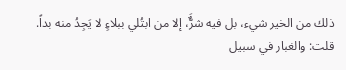ذلك من الخير شيء، بل فيه شرٌَّ، إلا من ابتُلي ببلاءٍ لا يَجِدُ منه بداً.
قلت: والغبار في سبيل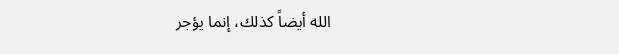الله أيضاً كذلك، إنما يؤجر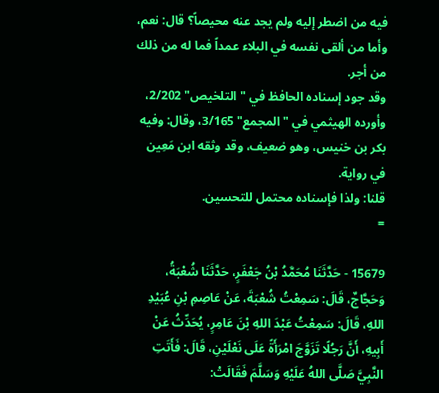فيه من اضطر إليه ولم يجد عنه محيصاً؟ قال: نعم، وأما من ألقى نفسه في البلاء عمداً فما له من ذلك من أجر.
وقد جود إسناده الحافظ في "التلخيص" 2/202، وأورده الهيثمي في "المجمع" 3/165، وقال: وفيه بكر بن خنيس، وهو ضعيف، وقد وثقه ابن مَعِين في رواية.
قلنا: ولذا فإسناده محتمل للتحسين.
=

15679 - حَدَّثَنَا مُحَمَّدُ بْنُ جَعْفَرٍ، حَدَّثَنَا شُعْبَةُ، وَحَجَّاجٌ، قَالَ: سَمِعْتُ شُعْبَةَ، عَنْ عَاصِمِ بْنِ عُبَيْدِ اللهِ، قَالَ: سَمِعْتُ عَبْدَ اللهِ بْنَ عَامِرٍ، يُحَدِّثُ عَنْ أَبِيهِ، أَنَّ رَجُلًا تَزَوَّجَ امْرَأَةً عَلَى نَعْلَيْنِ، قَالَ: فَأَتَتِ النَّبِيَّ صَلَّى اللهُ عَلَيْهِ وَسَلَّمَ فَقَالَتْ: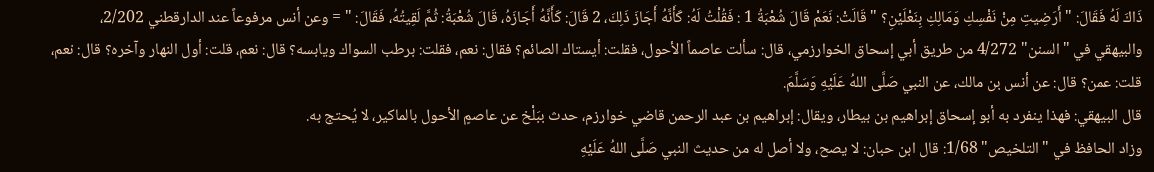ذَاكَ لَهُ فَقَالَ: " أَرَضِيتِ مِنْ نَفْسِكِ وَمَالِكِ بِنَعْلَيْنِ؟ " قَالَتْ: نَعَمْ قَالَ شُعْبَةُ 1 : فَقُلْتُ لَهُ: كَأَنَّهُ أَجَازَ ذَلِكَ، 2 قَالَ: كَأَنَّهُ أَجَازَهُ، قَالَ شُعْبَةُ: ثُمَّ لَقِيتُهُ، فَقَالَ: " = وعن أنس مرفوعاً عند الدارقطني 2/202، والبيهقي في "السنن" 4/272 من طريق أبي إسحاق الخوارزمي، قال: سألت عاصماً الأحول، فقلت: أيستاك الصائم؟ فقال: نعم، فقلت: برطب السواك ويابسه؟ قال: نعم، قلت: أول النهار وآخره؟ قال: نعم، قلت: عمن؟ قال: عن أنس بن مالك، عن النبي صَلَّى اللهُ عَلَيْهِ وَسَلَّمَ.
قال البيهقي: فهذا ينفرد به أبو إسحاق إبراهيم بن بيطار، ويقال: إبراهيم بن عبد الرحمن قاضي خوارزم، حدث ببَلْخ عن عاصمٍ الأحول بالماكير، لا يُحتج به.
وزاد الحافظ في "التلخيص" 1/68: قال ابن حبان: لا يصح، ولا أصل له من حديث النبي صَلَّى اللهُ عَلَيْهِ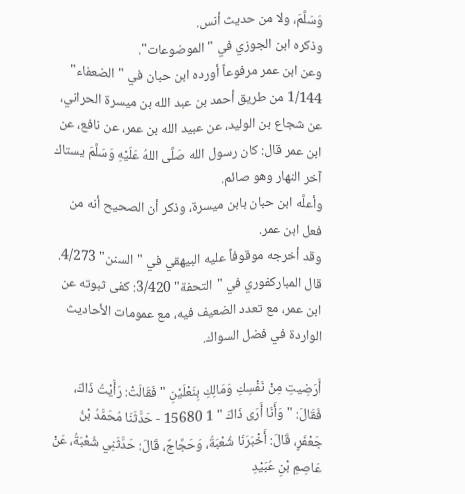وَسَلَّمَ، ولا من حديث أنس.
وذكره ابن الجوزي في "الموضوعات".
وعن ابن عمر مرفوعاً أورده ابن حبان في "الضعفاء" 1/144 من طريق أحمد بن عبد الله بن ميسرة الحراني، عن شجاع بن الوليد، عن عبيد الله بن عمر، عن نافع، عن ابن عمر قال: كان رسول الله صَلَّى اللهُ عَلَيْهِ وَسَلَّمَ يستاك آخر النهار وهو صائم.
وأعلَّه ابن حبان بابن ميسرة، وذكر أن الصحيح أنه من فعل ابن عمر.
وقد أخرجه موقوفاً عليه البيهقي في "السنن" 4/273. قال المباركفوري في "التحفة" 3/420: كفى ثبوته عن ابن عمر، مع تعدد الضعيف فيه، مع عمومات الأحاديث الواردة في فضل السواك.

أَرَضِيتِ مِنْ نَفْسِكِ وَمَالِكِ بِنَعْلَيْنِ " فَقَالَتْ: رَأَيْتُ ذَاكَ، فَقَالَ: " وَأَنَا أَرَى ذَاكَ " 1 15680 - حَدَّثَنَا مُحَمَّدُ بْنُ جَعْفَرٍ، قَالَ: أَخْبَرَنَا شُعْبَةُ، وَحَجَّاجٌ، قَالَ: حَدَّثَنِي شُعْبَةُ، عَنْ عَاصِمِ بْنِ عُبَيْدِ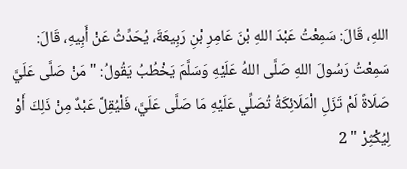اللهِ، قَالَ: سَمِعْتُ عَبْدَ اللهِ بْنَ عَامِرِ بْنِ رَبِيعَةَ، يُحَدِّثُ عَنْ أَبِيهِ، قَالَ: سَمِعْتُ رَسُولَ اللهِ صَلَّى اللهُ عَلَيْهِ وَسَلَّمَ يَخْطُبُ يَقُولُ: " مَنْ صَلَّى عَلَيَّ صَلَاةً لَمْ تَزَلِ الْمَلَائِكَةُ تُصَلِّي عَلَيْهِ مَا صَلَّى عَلَيَّ، فَلْيُقِلَّ عَبْدٌ مِنْ ذَلِكَ أَوْ لِيُكْثِرْ " 2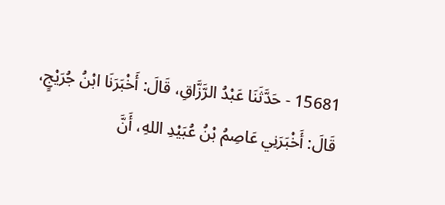15681 - حَدَّثَنَا عَبْدُ الرَّزَّاقِ، قَالَ: أَخْبَرَنَا ابْنُ جُرَيْجٍ، قَالَ: أَخْبَرَنِي عَاصِمُ بْنُ عُبَيْدِ اللهِ، أَنَّ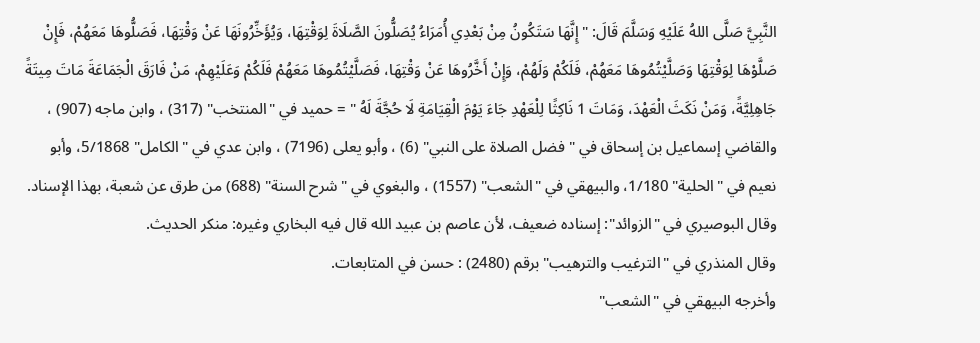النَّبِيَّ صَلَّى اللهُ عَلَيْهِ وَسَلَّمَ قَالَ: " إِنَّهَا سَتَكُونُ مِنْ بَعْدِي أُمَرَاءُ يُصَلُّونَ الصَّلَاةَ لِوَقْتِهَا، وَيُؤَخِّرُونَهَا عَنْ وَقْتِهَا، فَصَلُّوهَا مَعَهُمْ، فَإِنْ صَلَّوْهَا لِوَقْتِهَا وَصَلَّيْتُمُوهَا مَعَهُمْ، فَلَكُمْ وَلَهُمْ، وَإِنْ أَخَّرُوهَا عَنْ وَقْتِهَا، فَصَلَّيْتُمُوهَا مَعَهُمْ فَلَكُمْ وَعَلَيْهِمْ، مَنْ فَارَقَ الْجَمَاعَةَ مَاتَ مِيتَةً جَاهِلِيَّةً، وَمَنْ نَكَثَ الْعَهْدَ، وَمَاتَ 1 نَاكِثًا لِلْعَهْدِ جَاءَ يَوْمَ الْقِيَامَةِ لَا حُجَّةَ لَهُ " = حميد في "المنتخب" (317) ، وابن ماجه (907) ، والقاضي إسماعيل بن إسحاق في "فضل الصلاة على النبي" (6) ، وأبو يعلى (7196) ، وابن عدي في "الكامل" 5/1868، وأبو نعيم في "الحلية" 1/180، والبيهقي في "الشعب" (1557) ، والبغوي في "شرح السنة" (688) من طرق عن شعبة، بهذا الإسناد.
وقال البوصيري في "الزوائد": إسناده ضعيف، لأن عاصم بن عبيد الله قال فيه البخاري وغيره: منكر الحديث.
وقال المنذري في "الترغيب والترهيب" برقم (2480) : حسن في المتابعات.
وأخرجه البيهقي في "الشعب"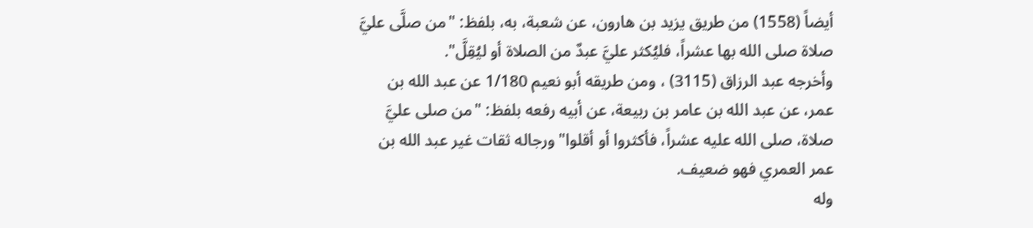أيضاً (1558) من طريق يزيد بن هارون، عن شعبة، به، بلفظ: "من صلَّى عليَّ صلاة صلى الله بها عشراً، فليُكثر عليَّ عبدٌ من الصلاة أو ليُقِلَّ".
وأخرجه عبد الرزاق (3115) ، ومن طريقه أبو نعيم 1/180 عن عبد الله بن عمر، عن عبد الله بن عامر بن ربيعة، عن أبيه رفعه بلفظ: "من صلى عليَّ صلاة، صلى الله عليه عشراً، فأكثروا أو أقلوا" ورجاله ثقات غير عبد الله بن عمر العمري فهو ضعيف.
وله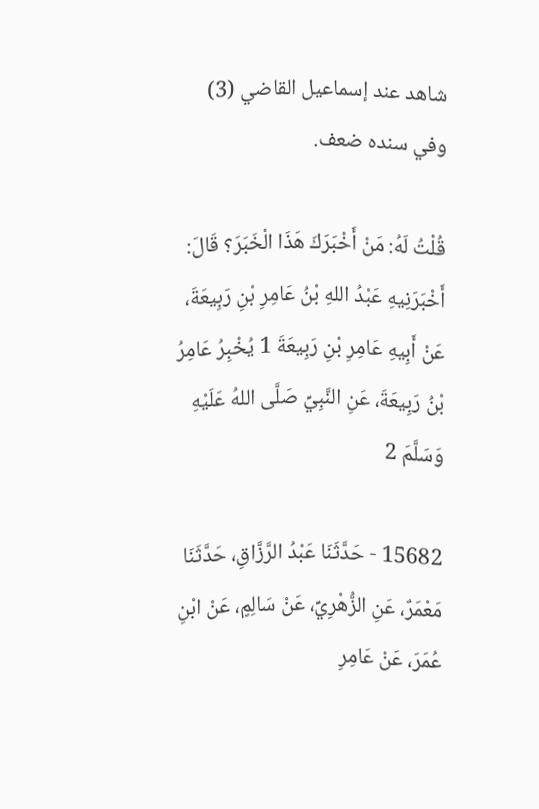شاهد عند إسماعيل القاضي (3) وفي سنده ضعف.

قُلْتُ لَهُ: مَنْ أَخْبَرَكَ هَذَا الْخَبَرَ؟ قَالَ: أَخْبَرَنِيهِ عَبْدُ اللهِ بْنُ عَامِرِ بْنِ رَبِيعَةَ، عَنْ أَبِيهِ عَامِرِ بْنِ رَبِيعَةَ 1 يُخْبِرُ عَامِرُ بْنُ رَبِيعَةَ، عَنِ النَّبِيِّ صَلَّى اللهُ عَلَيْهِ وَسَلَّمَ 2

15682 - حَدَّثَنَا عَبْدُ الرَّزَّاقِ، حَدَّثَنَا مَعْمَرٌ، عَنِ الزُّهْرِيِّ، عَنْ سَالِمٍ، عَنْ ابْنِ عُمَرَ، عَنْ عَامِرِ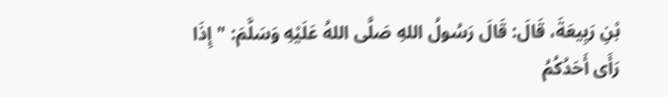بْنِ رَبِيعَةَ، قَالَ: قَالَ رَسُولُ اللهِ صَلَّى اللهُ عَلَيْهِ وَسَلَّمَ: " إِذَا رَأَى أَحَدُكُمُ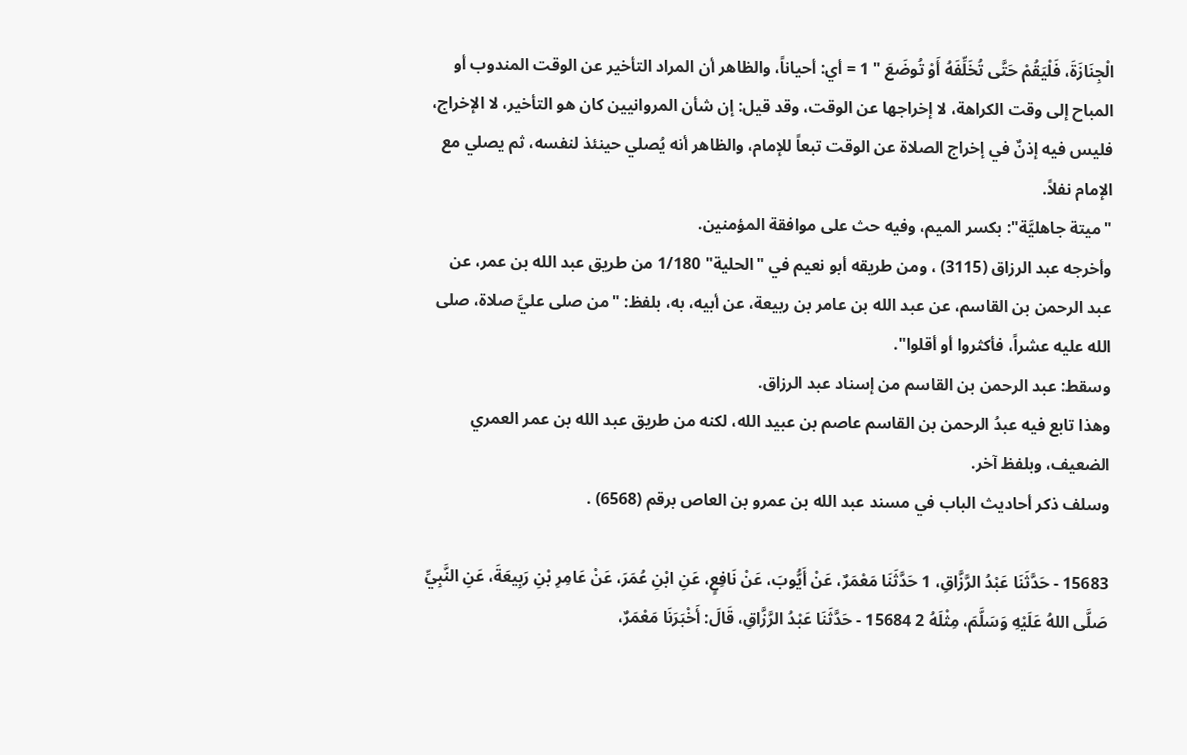الْجِنَازَةَ، فَلْيَقُمْ حَتَّى تُخَلِّفَهُ أَوْ تُوضَعَ " 1 = أي: أحياناً، والظاهر أن المراد التأخير عن الوقت المندوب أو المباح إلى وقت الكراهة، لا إخراجها عن الوقت، وقد قيل: إن شأن المروانيين كان هو التأخير، لا الإخراج، فليس فيه إذنٌ في إخراج الصلاة عن الوقت تبعاً للإمام، والظاهر أنه يُصلي حينئذ لنفسه، ثم يصلي مع الإمام نفلاً.
"ميتة جاهليَّة": بكسر الميم، وفيه حث على موافقة المؤمنين.
وأخرجه عبد الرزاق (3115) ، ومن طريقه أبو نعيم في "الحلية" 1/180 من طريق عبد الله بن عمر، عن عبد الرحمن بن القاسم، عن عبد الله بن عامر بن ربيعة، عن أبيه، به، بلفظ: "من صلى عليَّ صلاة، صلى الله عليه عشراً، فأكثروا أو أقلوا".
وسقط: عبد الرحمن بن القاسم من إسناد عبد الرزاق.
وهذا تابع فيه عبدُ الرحمن بن القاسم عاصم بن عبيد الله، لكنه من طريق عبد الله بن عمر العمري الضعيف، وبلفظ آخر.
وسلف ذكر أحاديث الباب في مسند عبد الله بن عمرو بن العاص برقم (6568) .

15683 - حَدَّثَنَا عَبْدُ الرَّزَّاقِ، 1 حَدَّثَنَا مَعْمَرٌ، عَنْ أَيُّوبَ، عَنْ نَافِعٍ، عَنِ ابْنِ عُمَرَ، عَنْ عَامِرِ بْنِ رَبِيعَةَ، عَنِ النَّبِيِّ صَلَّى اللهُ عَلَيْهِ وَسَلَّمَ، مِثْلَهُ 2 15684 - حَدَّثَنَا عَبْدُ الرَّزَّاقِ، قَالَ: أَخْبَرَنَا مَعْمَرٌ،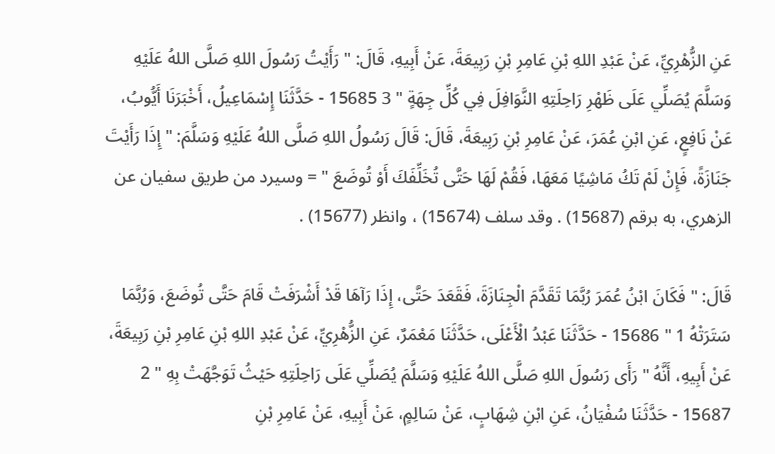عَنِ الزُّهْرِيِّ، عَنْ عَبْدِ اللهِ بْنِ عَامِرِ بْنِ رَبِيعَةَ، عَنْ أَبِيهِ، قَالَ: " رَأَيْتُ رَسُولَ اللهِ صَلَّى اللهُ عَلَيْهِ وَسَلَّمَ يُصَلِّي عَلَى ظَهْرِ رَاحِلَتِهِ النَّوَافِلَ فِي كُلِّ جِهَةٍ " 3 15685 - حَدَّثَنَا إِسْمَاعِيلُ، أَخْبَرَنَا أَيُّوبُ، عَنْ نَافِعٍ، عَنِ ابْنِ عُمَرَ، عَنْ عَامِرِ بْنِ رَبِيعَةَ، قَالَ: قَالَ رَسُولُ اللهِ صَلَّى اللهُ عَلَيْهِ وَسَلَّمَ: " إِذَا رَأَيْتَ جَنَازَةً، فَإِنْ لَمْ تَكُ مَاشِيًا مَعَهَا، فَقُمْ لَهَا حَتَّى تُخَلِّفَكَ أَوْ تُوضَعَ " = وسيرد من طريق سفيان عن الزهري، به برقم (15687) . وقد سلف (15674) ، وانظر (15677) .

قَالَ: " فَكَانَ ابْنُ عُمَرَ رُبَّمَا تَقَدَّمَ الْجِنَازَةَ، فَقَعَدَ حَتَّى، إِذَا رَآهَا قَدْ أَشْرَفَتْ قَامَ حَتَّى تُوضَعَ، وَرُبَّمَا سَتَرَتْهُ 1 " 15686 - حَدَّثَنَا عَبْدُ الْأَعْلَى، حَدَّثَنَا مَعْمَرٌ، عَنِ الزُّهْرِيِّ، عَنْ عَبْدِ اللهِ بْنِ عَامِرِ بْنِ رَبِيعَةَ، عَنْ أَبِيهِ، أَنَّهُ " رَأَى رَسُولَ اللهِ صَلَّى اللهُ عَلَيْهِ وَسَلَّمَ يُصَلِّي عَلَى رَاحِلَتِهِ حَيْثُ تَوَجَّهَتْ بِهِ " 2 15687 - حَدَّثَنَا سُفْيَانُ، عَنِ ابْنِ شِهَابٍ، عَنْ سَالِمٍ، عَنْ أَبِيهِ، عَنْ عَامِرِ بْنِ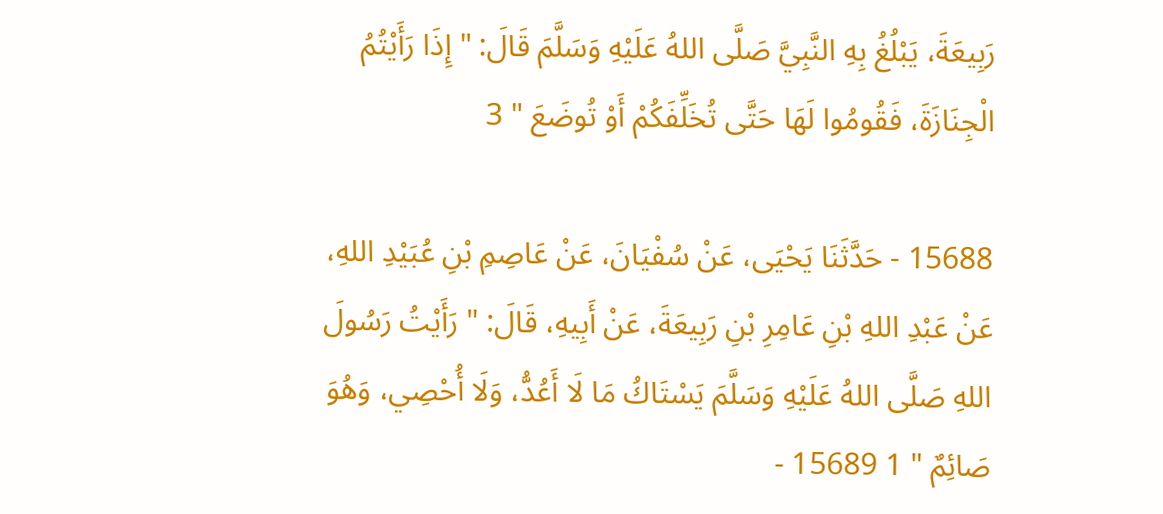رَبِيعَةَ، يَبْلُغُ بِهِ النَّبِيَّ صَلَّى اللهُ عَلَيْهِ وَسَلَّمَ قَالَ: " إِذَا رَأَيْتُمُ الْجِنَازَةَ، فَقُومُوا لَهَا حَتَّى تُخَلِّفَكُمْ أَوْ تُوضَعَ " 3

15688 - حَدَّثَنَا يَحْيَى، عَنْ سُفْيَانَ، عَنْ عَاصِمِ بْنِ عُبَيْدِ اللهِ، عَنْ عَبْدِ اللهِ بْنِ عَامِرِ بْنِ رَبِيعَةَ، عَنْ أَبِيهِ، قَالَ: " رَأَيْتُ رَسُولَ اللهِ صَلَّى اللهُ عَلَيْهِ وَسَلَّمَ يَسْتَاكُ مَا لَا أَعُدُّ، وَلَا أُحْصِي، وَهُوَ صَائِمٌ " 1 15689 -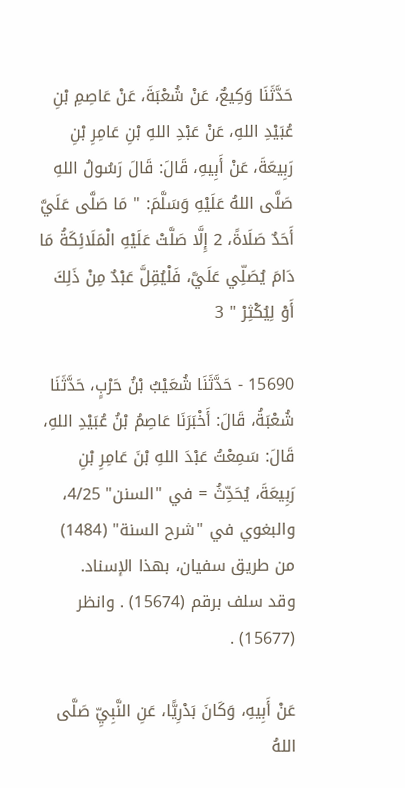حَدَّثَنَا وَكِيعٌ، عَنْ شُعْبَةَ، عَنْ عَاصِمِ بْنِ عُبَيْدِ اللهِ، عَنْ عَبْدِ اللهِ بْنِ عَامِرِ بْنِ رَبِيعَةَ، عَنْ أَبِيهِ، قَالَ: قَالَ رَسُولُ اللهِ صَلَّى اللهُ عَلَيْهِ وَسَلَّمَ: " مَا صَلَّى عَلَيَّ أَحَدٌ صَلَاةً، 2 إِلَّا صَلَّتْ عَلَيْهِ الْمَلَائِكَةُ مَا دَامَ يُصَلِّي عَلَيَّ، فَلْيُقِلَّ عَبْدٌ مِنْ ذَلِكَ أَوْ لِيُكْثِرْ " 3

15690 - حَدَّثَنَا شُعَيْبُ بْنُ حَرْبٍ، حَدَّثَنَا شُعْبَةُ، قَالَ: أَخْبَرَنَا عَاصِمُ بْنُ عُبَيْدِ اللهِ، قَالَ: سَمِعْتُ عَبْدَ اللهِ بْنَ عَامِرِ بْنِ رَبِيعَةَ، يُحَدِّثُ = في "السنن" 4/25، والبغوي في "شرح السنة" (1484) من طريق سفيان، بهذا الإسناد.
وقد سلف برقم (15674) . وانظر (15677) .

عَنْ أَبِيهِ، وَكَانَ بَدْرِيًّا، عَنِ النَّبِيِّ صَلَّى اللهُ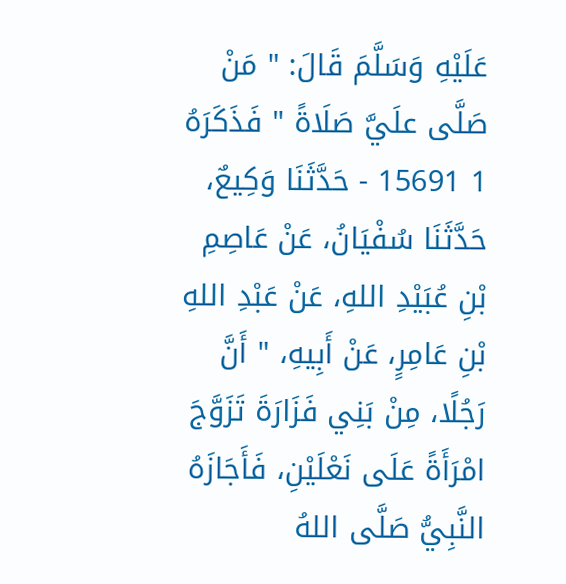عَلَيْهِ وَسَلَّمَ قَالَ: " مَنْ صَلَّى علَيَّ صَلَاةً " فَذَكَرَهُ 1 15691 - حَدَّثَنَا وَكِيعٌ، حَدَّثَنَا سُفْيَانُ، عَنْ عَاصِمِ بْنِ عُبَيْدِ اللهِ، عَنْ عَبْدِ اللهِ بْنِ عَامِرٍ، عَنْ أَبِيهِ، " أَنَّ رَجُلًا، مِنْ بَنِي فَزَارَةَ تَزَوَّجَ امْرَأَةً عَلَى نَعْلَيْنِ، فَأَجَازَهُ النَّبِيُّ صَلَّى اللهُ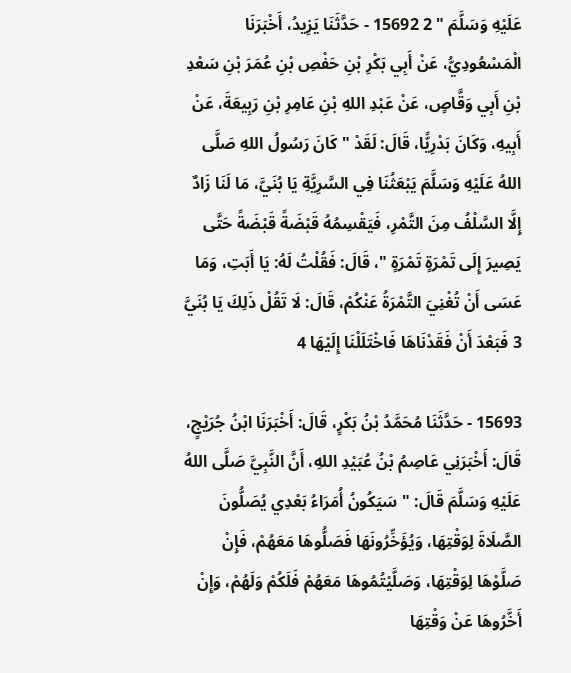عَلَيْهِ وَسَلَّمَ " 2 15692 - حَدَّثَنَا يَزِيدُ، أَخْبَرَنَا الْمَسْعُودِيُّ، عَنْ أَبِي بَكْرِ بْنِ حَفْصِ بْنِ عُمَرَ بْنِ سَعْدِ بْنِ أَبِي وَقَّاصٍ، عَنْ عَبْدِ اللهِ بْنِ عَامِرِ بْنِ رَبِيعَةَ، عَنْ أَبِيهِ، وَكَانَ بَدْرِيًّا، قَالَ: لَقَدْ " كَانَ رَسُولُ اللهِ صَلَّى اللهُ عَلَيْهِ وَسَلَّمَ يَبْعَثُنَا فِي السَّرِيَّةِ يَا بُنَيَّ، مَا لَنَا زَادٌ إِلَّا السَّلْفُ مِنَ التَّمْرِ، فَيَقْسِمُهُ قَبْضَةً قَبْضَةً حَتَّى يَصِيرَ إِلَى تَمْرَةٍ تَمْرَةٍ "، قَالَ: فَقُلْتُ لَهُ: يَا أَبَتِ، وَمَا عَسَى أَنْ تُغْنِيَ التَّمْرَةُ عَنْكُمْ، قَالَ: لَا تَقُلْ ذَلِكَ يَا بُنَيَّ 3 فَبَعْدَ أَنْ فَقَدْنَاهَا فَاخْتَلَلْنَا إِلَيْهَا 4

15693 - حَدَّثَنَا مُحَمَّدُ بْنُ بَكْرٍ، قَالَ: أَخْبَرَنَا ابْنُ جُرَيْجٍ، قَالَ: أَخْبَرَنِي عَاصِمُ بْنُ عُبَيْدِ اللهِ، أَنَّ النَّبِيَّ صَلَّى اللهُ عَلَيْهِ وَسَلَّمَ قَالَ: " سَيَكُونُ أُمَرَاءُ بَعْدِي يُصَلُّونَ الصَّلَاةَ لِوَقْتِهَا، وَيُؤَخِّرُونَهَا فَصَلُّوهَا مَعَهُمْ، فَإِنْ صَلَّوْهَا لِوَقْتِهَا، وَصَلَّيْتُمُوهَا مَعَهُمْ فَلَكُمْ وَلَهُمْ، وَإِنْ أَخَّرُوهَا عَنْ وَقْتِهَا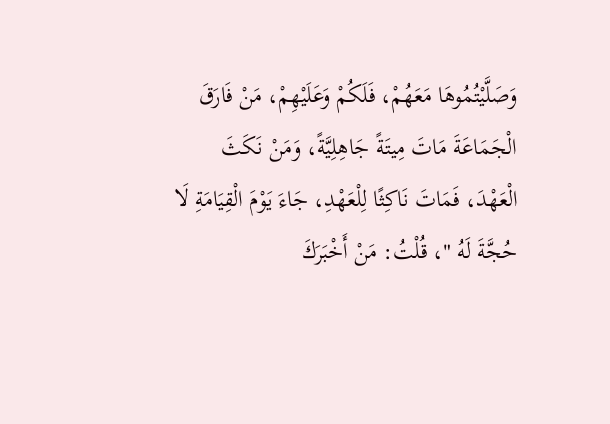وَصَلَّيْتُمُوهَا مَعَهُمْ، فَلَكُمْ وَعَلَيْهِمْ، مَنْ فَارَقَ الْجَمَاعَةَ مَاتَ مِيتَةً جَاهِلِيَّةً، وَمَنْ نَكَثَ الْعَهْدَ، فَمَاتَ نَاكِثًا لِلْعَهْدِ، جَاءَ يَوْمَ الْقِيَامَةِ لَا حُجَّةَ لَهُ "، قُلْتُ: مَنْ أَخْبَرَكَ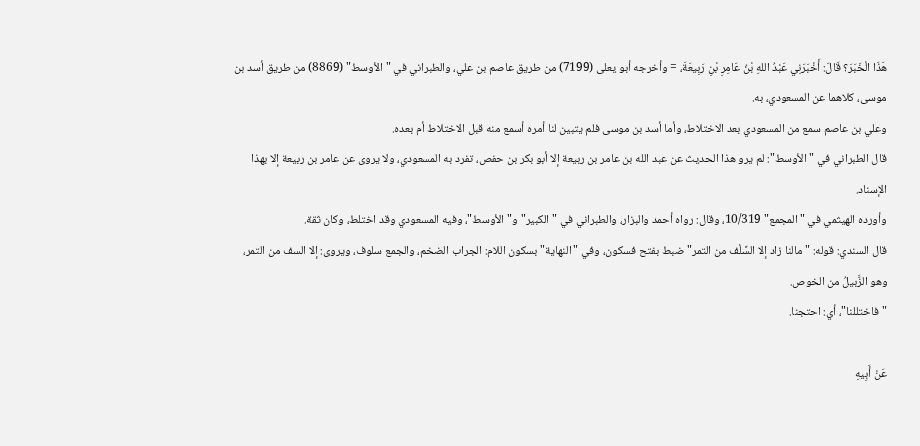هَذَا الْخَبَرَ؟ قَالَ: أَخْبَرَنِي عَبْدُ اللهِ بْنُ عَامِرِ بْنِ رَبِيعَةَ، = وأخرجه أبو يعلى (7199) من طريق عاصم بن علي، والطبراني في "الأوسط" (8869) من طريق أسد بن موسى، كلاهما عن المسعودي، به.
وعلي بن عاصم سمع من المسعودي بعد الاختلاط، وأما أسد بن موسى فلم يتبين لنا أمره أسمع منه قبل الاختلاط أم بعده.
قال الطبراني في "الأوسط": لم يرو هذا الحديث عن عبد الله بن عامر بن ربيعة إلا أبو بكر بن حفص، تفرد به المسعودي، ولا يروى عن عامر بن ربيعة إلا بهذا الإسناد.
وأورده الهيثمي في "المجمع" 10/319، وقال: رواه أحمد والبزار، والطبراني في "الكبير" و"الأوسط"، وفيه المسعودي وقد اختلط، وكان ثقة.
قال السندي: قوله: "مالنا زاد إلا السَّلْف من التمر" ضبط بفتح فسكون، وفي "النهاية" بسكون اللام: الجراب الضخم، والجمع سلوف، ويروى: إلا السف من التمر، وهو الزَّبيلُ من الخوص.
"فاختللنا"، أي: احتجنا.

عَنْ أَبِيهِ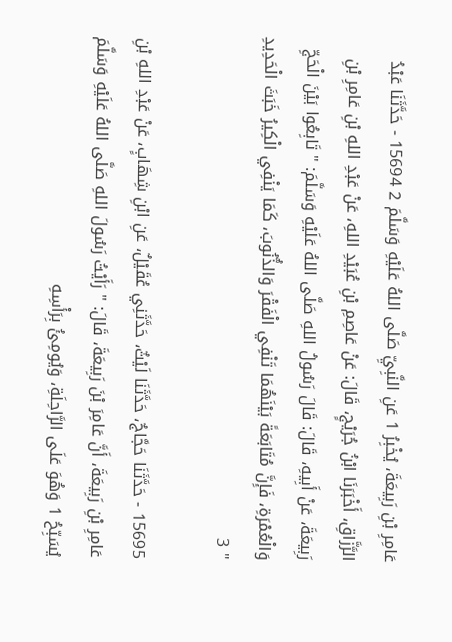عَامِرِ بْنِ رَبِيعَةَ، يُخْبِرُ 1 عَنِ النَّبِيِّ صَلَّى اللهُ عَلَيْهِ وَسَلَّمَ 2 15694 - حَدَّثَنَا عَبْدُ الرَّزَّاقِ، أَخْبَرَنَا ابْنُ جُرَيْجٍ، قَالَ: عَنْ عَاصِمِ بْنِ عُبَيْدِ اللهِ، عَنْ عَبْدِ اللهِ بْنِ عَامِرِ بْنِ رَبِيعَةَ، عَنْ أَبِيهِ، قَالَ: قَالَ رَسُولُ اللهِ صَلَّى اللهُ عَلَيْهِ وَسَلَّمَ: " تَابِعُوا بَيْنَ الْحَجِّ وَالْعُمْرَةِ، فَإِنَّ مُتَابَعَةً بَيْنَهُمَا تَنْفِي الْفَقْرَ وَالذُّنُوبَ، كَمَا يَنْفِي الْكِيرُ خَبَثَ الْحَدِيدِ " 3

15695 - حَدَّثَنَا حَجَّاجٌ، حَدَّثَنَا لَيْثٌ، حَدَّثَنِي عُقَيْلٌ، عَنِ ابْنِ شِهَابٍ، عَنْ عَبْدِ اللهِ بْنِ عَامِرِ بْنِ رَبِيعَةَ، أَنَّ عَامِرَ بْنَ رَبِيعَةَ، قَالَ: " رَأَيْتُ رَسُولَ اللهِ صَلَّى اللهُ عَلَيْهِ وَسَلَّمَ يُسَبِّحُ 1 وَهُوَ عَلَى الرَّاحِلَةِ، وَيُومِئُ بِرَأْسِهِ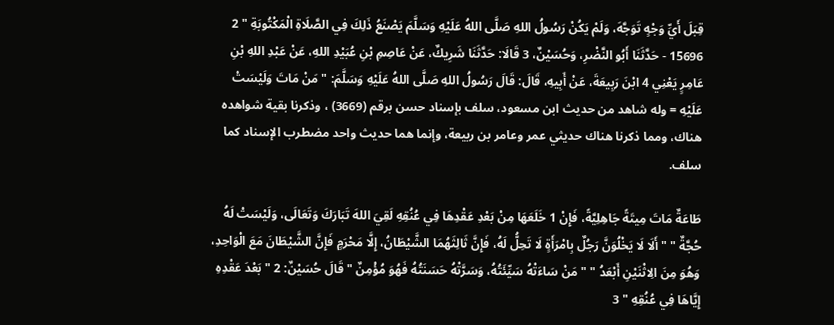قِبَلَ أَيِّ وَجْهٍ تَوَجَّهَ، وَلَمْ يَكُنْ رَسُولُ اللهِ صَلَّى اللهُ عَلَيْهِ وَسَلَّمَ يَصْنَعُ ذَلِكَ فِي الصَّلَاةِ الْمَكْتُوبَةِ " 2 15696 - حَدَّثَنَا أَبُو النَّضْرِ، وَحُسَيْنٌ، 3 قَالَا: حَدَّثَنَا شَرِيكٌ، عَنْ عَاصِمِ بْنِ عُبَيْدِ اللهِ، عَنْ عَبْدِ اللهِ بْنِ عَامِرٍ يَعْنِي 4 ابْنَ رَبِيعَةَ، عَنْ أَبِيهِ، قَالَ: قَالَ رَسُولُ اللهِ صَلَّى اللهُ عَلَيْهِ وَسَلَّمَ: " مَنْ مَاتَ وَلَيْسَتْ عَلَيْهِ = وله شاهد من حديث ابن مسعود، سلف بإسناد حسن برقم (3669) ، وذكرنا بقية شواهده هناك، ومما ذكرنا هناك حديثي عمر وعامر بن ربيعة، وإنما هما حديث واحد مضطرب الإسناد كما سلف.

طَاعَةٌ مَاتَ مِيتَةً جَاهِلِيَّةً، فَإِنْ 1 خَلَعَهَا مِنْ بَعْدِ عَقْدِهَا فِي عُنُقِهِ لَقِيَ اللهَ تَبَارَكَ وَتَعَالَى، وَلَيْسَتْ لَهُ حُجَّةٌ " " أَلَا لَا يَخْلُوَنَّ رَجُلٌ بِامْرَأَةٍ لَا تَحِلُّ لَهُ، فَإِنَّ ثَالِثَهُمَا الشَّيْطَانُ، إِلَّا مَحْرَمٍ فَإِنَّ الشَّيْطَانَ مَعَ الْوَاحِدِ، وَهُوَ مِنَ الِاثْنَيْنِ أَبْعَدُ " " مَنْ سَاءَتْهُ سَيِّئَتُهُ، وَسَرَّتْهُ حَسَنَتُهُ فَهُوَ مُؤْمِنٌ " قَالَ حُسَيْنٌ: 2 " بَعْدَ عَقْدِهِ إِيَّاهَا فِي عُنُقِهِ " 3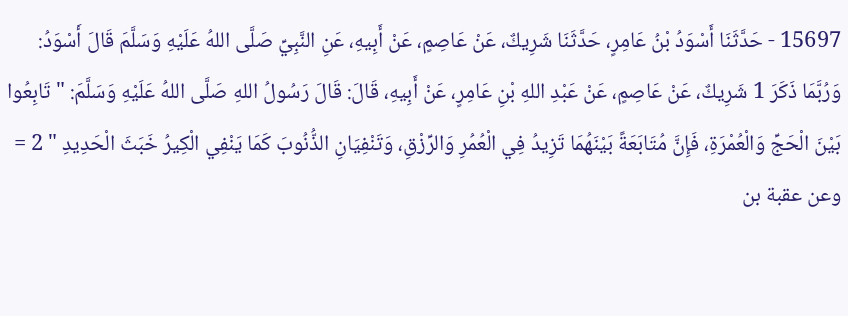15697 - حَدَّثَنَا أَسْوَدُ بْنُ عَامِرٍ، حَدَّثَنَا شَرِيكٌ، عَنْ عَاصِمٍ، عَنْ أَبِيهِ، عَنِ النَّبِيِّ صَلَّى اللهُ عَلَيْهِ وَسَلَّمَ قَالَ أَسْوَدُ: وَرُبَّمَا ذَكَرَ 1 شَرِيكٌ، عَنْ عَاصِمٍ، عَنْ عَبْدِ اللهِ بْنِ عَامِرٍ، عَنْ أَبِيهِ، قَالَ: قَالَ رَسُولُ اللهِ صَلَّى اللهُ عَلَيْهِ وَسَلَّمَ: " تَابِعُوا بَيْنَ الْحَجِّ وَالْعُمْرَةِ، فَإِنَّ مُتَابَعَةً بَيْنَهُمَا تَزِيدُ فِي الْعُمُرِ وَالرِّزْقِ، وَتَنْفِيَانِ الذُّنُوبَ كَمَا يَنْفِي الْكِيرُ خَبَثَ الْحَدِيدِ " 2 = وعن عقبة بن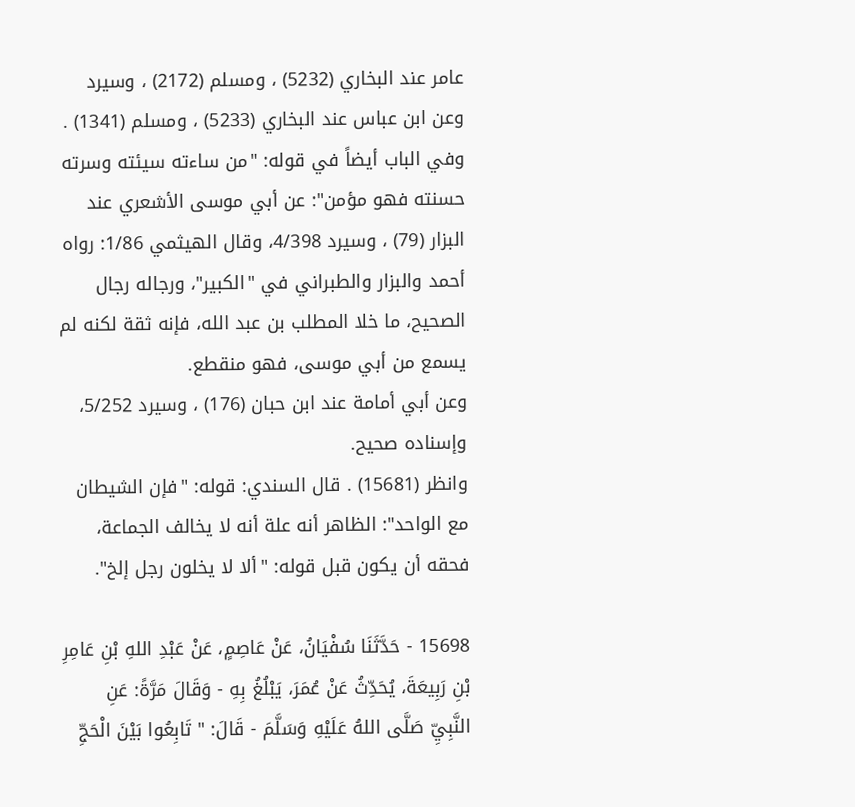عامر عند البخاري (5232) ، ومسلم (2172) ، وسيرد وعن ابن عباس عند البخاري (5233) ، ومسلم (1341) . وفي الباب أيضاً في قوله: "من ساءته سيئته وسرته حسنته فهو مؤمن": عن أبي موسى الأشعري عند البزار (79) ، وسيرد 4/398، وقال الهيثمي 1/86: رواه أحمد والبزار والطبراني في "الكبير"، ورجاله رجال الصحيح، ما خلا المطلب بن عبد الله، فإنه ثقة لكنه لم يسمع من أبي موسى، فهو منقطع.
وعن أبي أمامة عند ابن حبان (176) ، وسيرد 5/252، وإسناده صحيح.
وانظر (15681) . قال السندي: قوله: "فإن الشيطان مع الواحد": الظاهر أنه علة أنه لا يخالف الجماعة، فحقه أن يكون قبل قوله: "ألا لا يخلون رجل إلخ".

15698 - حَدَّثَنَا سُفْيَانُ، عَنْ عَاصِمٍ، عَنْ عَبْدِ اللهِ بْنِ عَامِرِ بْنِ رَبِيعَةَ، يُحَدِّثُ عَنْ عُمَرَ، يَبْلُغُ بِهِ - وَقَالَ مَرَّةً: عَنِ النَّبِيِّ صَلَّى اللهُ عَلَيْهِ وَسَلَّمَ - قَالَ: " تَابِعُوا بَيْنَ الْحَجِّ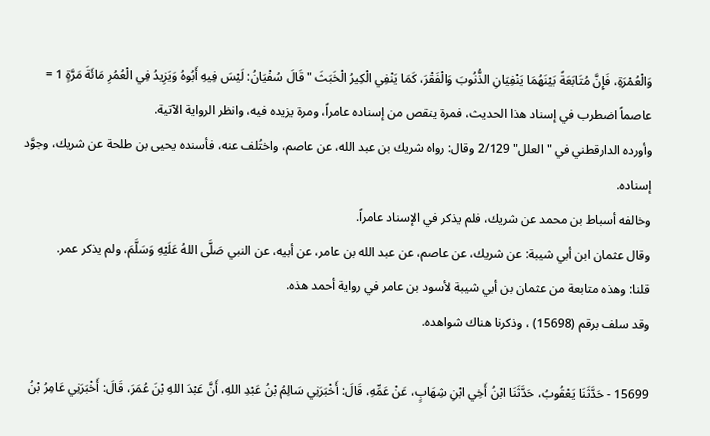وَالْعُمْرَةِ، فَإِنَّ مُتَابَعَةً بَيْنَهُمَا يَنْفِيَانِ الذُّنُوبَ وَالْفَقْرَ، كَمَا يَنْفِي الْكِيرُ الْخَبَثَ " قَالَ سُفْيَانُ: لَيْسَ فِيهِ أَبُوهُ وَيَزِيدُ فِي الْعُمُرِ مَائَةَ مَرَّةٍ 1 = عاصماً اضطرب في إسناد هذا الحديث، فمرة ينقص من إسناده عامراً، ومرة يزيده فيه، وانظر الرواية الآتية.
وأورده الدارقطني في "العلل" 2/129 وقال: رواه شريك بن عبد الله، عن عاصم، واختُلف عنه، فأسنده يحيى بن طلحة عن شريك، وجوَّد إسناده.
وخالفه أسباط بن محمد عن شريك، فلم يذكر في الإسناد عامراً.
وقال عثمان ابن أبي شيبة: عن شريك، عن عاصم، عن عبد الله بن عامر، عن أبيه، عن النبي صَلَّى اللهُ عَلَيْهِ وَسَلَّمَ، ولم يذكر عمر.
قلنا: وهذه متابعة من عثمان بن أبي شيبة لأسود بن عامر في رواية أحمد هذه.
وقد سلف برقم (15698) ، وذكرنا هناك شواهده.

15699 - حَدَّثَنَا يَعْقُوبُ، حَدَّثَنَا ابْنُ أَخِي ابْنِ شِهَابٍ، عَنْ عَمِّهِ، قَالَ: أَخْبَرَنِي سَالِمُ بْنُ عَبْدِ اللهِ، أَنَّ عَبْدَ اللهِ بْنَ عُمَرَ، قَالَ: أَخْبَرَنِي عَامِرُ بْنُ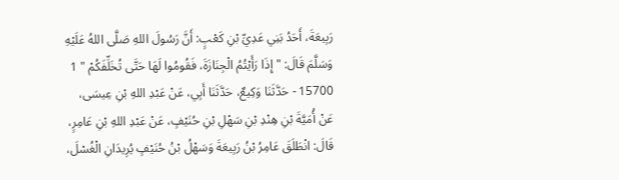رَبِيعَةَ، أَحَدُ بَنِي عَدِيِّ بْنِ كَعْبٍ: أَنَّ رَسُولَ اللهِ صَلَّى اللهُ عَلَيْهِ وَسَلَّمَ قَالَ: " إِذَا رَأَيْتُمُ الْجِنَازَةَ، فَقُومُوا لَهَا حَتَّى تُخَلِّفَكُمْ " 1 15700 - حَدَّثَنَا وَكِيعٌ، حَدَّثَنَا أَبِي، عَنْ عَبْدِ اللهِ بْنِ عِيسَى، عَنْ أُمَيَّةَ بْنِ هِنْدِ بْنِ سَهْلِ بْنِ حُنَيْفٍ، عَنْ عَبْدِ اللهِ بْنِ عَامِرٍ، قَالَ: انْطَلَقَ عَامِرُ بْنُ رَبِيعَةَ وَسَهْلُ بْنُ حُنَيْفٍ يُرِيدَانِ الْغُسْلَ،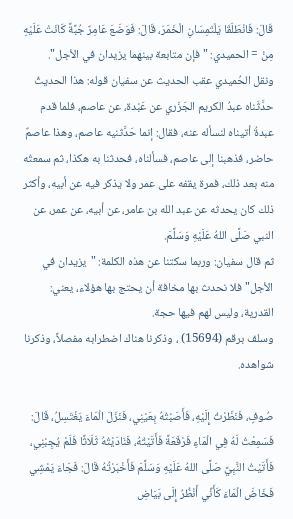قَالَ: فَانْطَلَقَا يَلْتَمِسَانِ الْخَمَرَ، قَالَ: فَوَضَعَ عَامِرٌ جُبَّةً كَانَتْ عَلَيْهِ مِنْ = الحميدي: "فإن متابعة بينهما يزيدان في الأجل".
ونقل الحُميدي عقب الحديث عن سفيان قوله: هذا الحديثُ حدَّثَناه عبدُ الكريم الجَزَري عن عَبْدة، عن عاصم، فلما قدم عبدةُ أتيناه لنسأله عنه، فقال: إنما حَدَّثنيه عاصم، وهذا عاصمٌ حاضر، فذهبنا إلى عاصم، فسألناه، فحدثنا به هكذا، ثم سمعتُه منه بعد ذلك، فمرة يقفه على عمر ولا يذكر فيه عن أبيه، وأكثر ذلك كان يحدثه عن عبد الله بن عامر، عن أبيه، عن عمر، عن النبي صَلَّى اللهُ عَلَيْهِ وَسَلَّمَ.
ثم قال سفيان: وربما سكتنا عن هذه الكلمة: "يزيدان في الأجل" فلا نحدث بها مخافة أن يحتج بها هؤلاء، يعني: القدرية، وليس لهم فيها حجة.
وسلف برقم (15694) ، وذكرنا هناك اضطرابه مفصلاً، وذكرنا شواهده.

صُوفٍ، فَنَظَرْتُ إِلَيْهِ، فَأَصَبْتُهُ بِعَيْنِي، فَنَزَلَ الْمَاءَ يَغْتَسِلُ، قَالَ: فَسَمِعْتُ لَهُ فِي الْمَاءِ فَرْقَعَةً فَأَتَيْتُهُ، فَنَادَيْتُهُ ثَلَاثًا فَلَمْ يُجِبْنِي، فَأَتَيْتُ النَّبِيَّ صَلَّى اللهُ عَلَيْهِ وَسَلَّمَ فَأَخْبَرْتُهُ قَالَ: فَجَاءَ يَمْشِي فَخَاضَ الْمَاءَ كَأَنِّي أَنْظُرُ إِلَى بَيَاضِ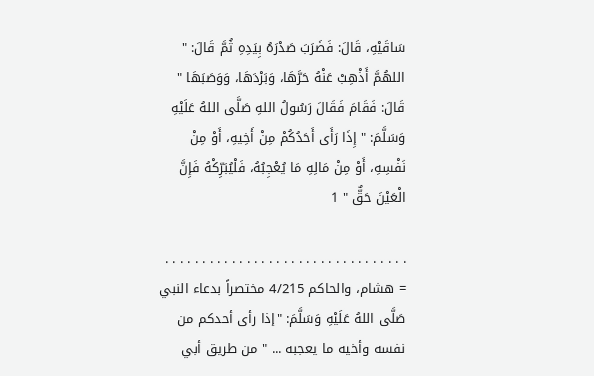سَاقَيْهِ، قَالَ: فَضَرَبَ صَدْرَهُ بِيَدِهِ ثُمَّ قَالَ: " اللهُمَّ أَذْهِبْ عَنْهُ حَرَّهَا، وَبَرْدَهَا، وَوَصَبَهَا " قَالَ: فَقَامَ فَقَالَ رَسُولُ اللهِ صَلَّى اللهُ عَلَيْهِ وَسَلَّمَ: " إِذَا رَأَى أَحَدُكُمْ مِنْ أَخِيهِ، أَوْ مِنْ نَفْسِهِ، أَوْ مِنْ مَالِهِ مَا يُعْجِبُهُ، فَلْيُبَرِّكْهُ فَإِنَّ الْعَيْنَ حَقٌّ " 1

. . . . . . . . . . . . . . . . . . . . . . . . . . . . . . . . . = هشام، والحاكم 4/215 مختصراً بدعاء النبي صَلَّى اللهُ عَلَيْهِ وَسَلَّمَ: "إذا رأى أحدكم من نفسه وأخيه ما يعجبه ... " من طريق أبي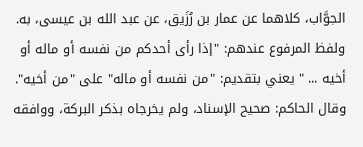الجوَّاب، كلاهما عن عمار بن رُزَيق، عن عبد الله بن عيسى، به.
ولفظ المرفوع عندهم: "إذا رأى أحدكم من نفسه أو ماله أو أخيه ... " يعني بتقديم: "من نفسه أو ماله" على "من أخيه".
وقال الحاكم: صحيح الإسناد، ولم يخرجاه بذكر البركة، ووافقه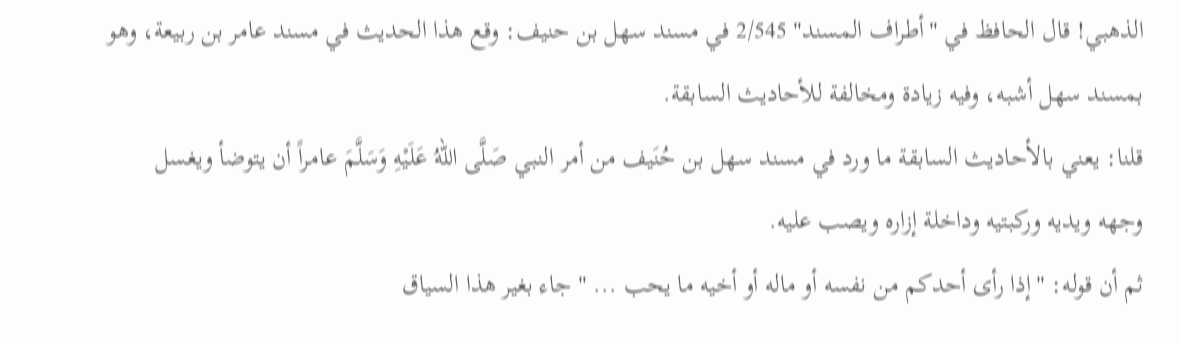الذهبي! قال الحافظ في "أطراف المسند" 2/545 في مسند سهل بن حنيف: وقع هذا الحديث في مسند عامر بن ربيعة، وهو بمسند سهل أشبه، وفيه زيادة ومخالفة للأحاديث السابقة.
قلنا: يعني بالأحاديث السابقة ما ورد في مسند سهل بن حُنَيف من أمر النبي صَلَّى اللهُ عَلَيْهِ وَسَلَّمَ عامراً أن يتوضأ ويغسل وجهه ويديه وركبتيه وداخلة إزاره ويصب عليه.
ثم أن قوله: "إذا رأى أحدكم من نفسه أو ماله أو أخيه ما يحب ... " جاء بغير هذا السياق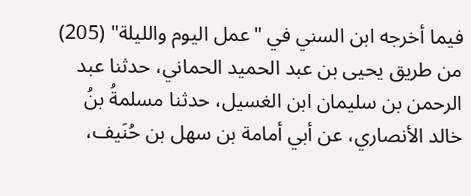فيما أخرجه ابن السني في "عمل اليوم والليلة" (205) من طريق يحيى بن عبد الحميد الحماني، حدثنا عبد الرحمن بن سليمان ابن الغسيل، حدثنا مسلمةُ بنُ خالد الأنصاري، عن أبي أمامة بن سهل بن حُنَيف،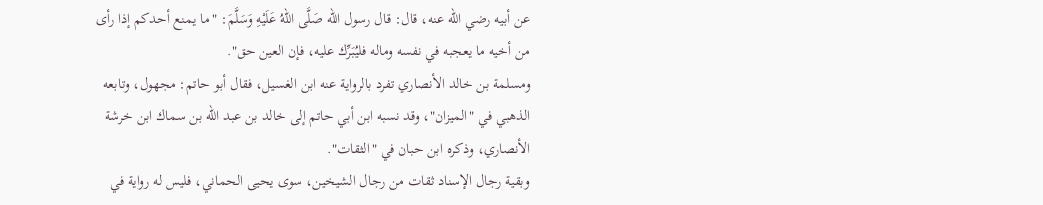عن أبيه رضي الله عنه، قال: قال رسول الله صَلَّى اللهُ عَلَيْهِ وَسَلَّمَ: "ما يمنع أحدكم إذا رأى من أخيه ما يعجبه في نفسه وماله فليُبَرِّك عليه، فإن العين حق".
ومسلمة بن خالد الأنصاري تفرد بالرواية عنه ابن الغسيل، فقال أبو حاتم: مجهول، وتابعه الذهبي في "الميزان"، وقد نسبه ابن أبي حاتم إلى خالد بن عبد الله بن سماك ابن خرشة الأنصاري، وذكره ابن حبان في "الثقات".
وبقية رجال الإسناد ثقات من رجال الشيخين، سوى يحيى الحماني، فليس له رواية في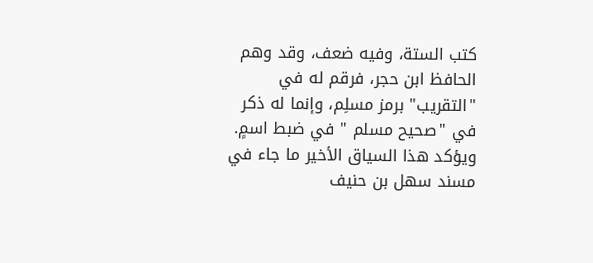كتب الستة، وفيه ضعف، وقد وهم الحافظ ابن حجر، فرقم له في "التقريب" برمز مسلِم، وإنما له ذكر في "صحيح مسلم " في ضبط اسمٍ.
ويؤكد هذا السياق الأخير ما جاء في مسند سهل بن حنيف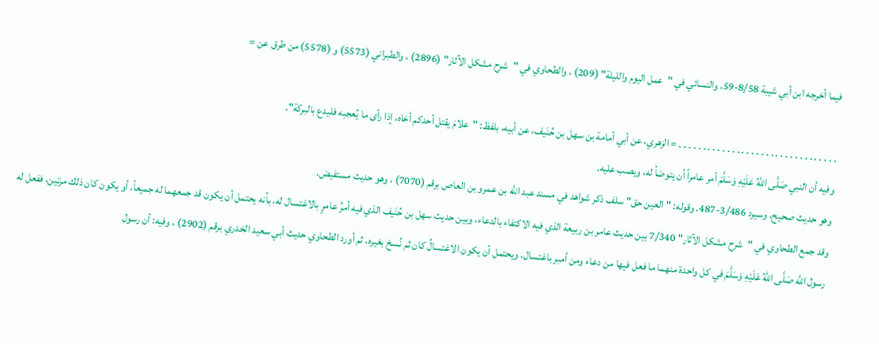فيما أخرجه ابن أبي شيبة 8/58-59، والنسائي في "عمل اليوم والليلة" (209) ، والطحاوي في "شرح مشكل الآثار" (2896) ، والطبراني (5573) و (5578) من طرق عن =

. . . . . . . . . . . . . . . . . . . . . . . . . . . . . . . . . = الزهري، عن أبي أمامة بن سهل بن حُنَيف، عن أبيه، بلفظ: "علامَ يقتل أحدكم أخاه، إذا رأى ما يُعجبه فليدع بالبركة".
وفيه أن النبي صَلَّى اللهُ عَلَيْهِ وَسَلَّمَ أمر عامراً أن يتوضأ له، ويصب عليه.
وهو حديث صحيح، وسيرد 3/486-487. وقوله: "العين حق" سلف ذكر شواهد في مسند عبد الله بن عمرو بن العاص برقم (7070) ، وهو حديث مستفيض.
وقد جمع الطحاوي في "شرح مشكل الآثار" 7/340 بين حديث عامر بن ربيعة الذي فيه الاكتفاء بالدعاء، وبين حديث سهل بن حُنَيف الذي فيه أمرُ عامرٍ بالاغتسال له، بأنه يحتمل أن يكون قد جمعهما له جميعاً، أو يكون كان ذلك مرتين، ففعل له رسول الله صَلَّى اللهُ عَلَيْهِ وَسَلَّمَ في كل واحدة منهما ما فعل فيها من دعاء ومن أمبر باغتسال، ويحتمل أن يكون الاغتسالُ كان ثم نُسخ بغيره، ثم أورد الطحاوي حديث أبي سعيد الخدري برقم (2902) ، وفيه: أن رسول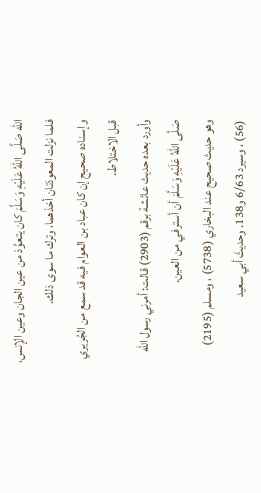الله صَلَّى اللهُ عَلَيْهِ وَسَلَّمَ كان يتعوَّذ من عين الجان وعين الإنس، فلما نزلت المعوذتان أخذهما، وترك ما سوى ذلك.
وإسناده صحيح إن كان عباد بن العوام فيه قد سمع من الجُريري قبل الاختلاط.
وأورد بعده حديث عائشة برقم (2903) قالت: أمرني رسول الله صَلَّى اللهُ عَلَيْهِ وَسَلَّمَ أن أسترفي من العين.
وهو حديث صحيح عند البخاري (5738) ، ومسلم (2195) (56) ، وسيرد 6/63 و138. وحديثَ أبي سعيد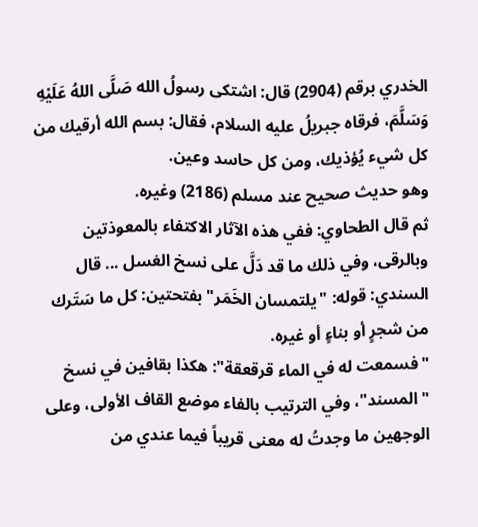الخدري برقم (2904) قال: اشتكى رسولُ الله صَلَّى اللهُ عَلَيْهِ وَسَلَّمَ، فرقاه جبريلُ عليه السلام، فقال: بسم الله أرقيك من كل شيء يُؤذيك، ومن كل حاسد وعين.
وهو حديث صحيح عند مسلم (2186) وغيره.
ثم قال الطحاوي: ففي هذه الآثار الاكتفاء بالمعوذتين وبالرقى، وفي ذلك ما قد دَلَّ على نسخ الغسل ... قال السندي: قوله: "يلتمسان الخَمَر" بفتحتين: كل ما سَتَرك من شجرٍ أو بناءٍ أو غيره.
"فسمعت له في الماء قرقعقة": هكذا بقافين في نسخ "المسند"، وفي الترتيب بالفاء موضع القاف الأولى، وعلى الوجهين ما وجدتُ له معنى قريباً فيما عندي من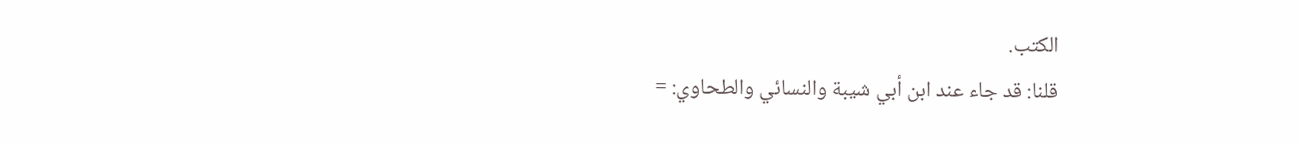الكتب.
قلنا: قد جاء عند ابن أبي شيبة والنسائي والطحاوي: =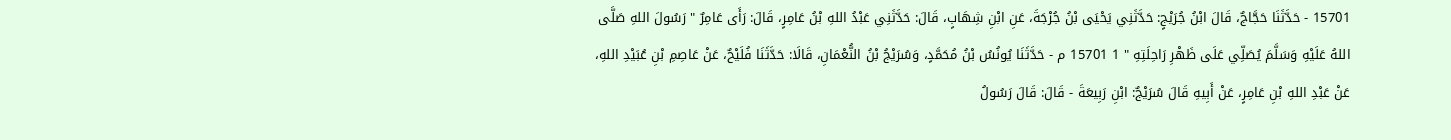15701 - حَدَّثَنَا حَجَّاجٌ، قَالَ ابْنُ جُرَيْجٍ: حَدَّثَنِي يَحْيَى بْنُ جُرْجَةَ، عَنِ ابْنِ شِهَابٍ، قَالَ: حَدَّثَنِي عَبْدُ اللهِ بْنُ عَامِرٍ، قَالَ: رَأَى عَامِرٌ " رَسُولَ اللهِ صَلَّى اللهُ عَلَيْهِ وَسَلَّمَ يُصَلِّي عَلَى ظَهْرِ رَاحِلَتِهِ " 1 15701 م - حَدَّثَنَا يُونُسُ بْنُ مُحَمَّدٍ، وَسُرَيْجُ بْنُ النُّعْمَانِ، قَالَا: حَدَّثَنَا فُلَيْحٌ، عَنْ عَاصِمِ بْنِ عُبَيْدِ اللهِ، عَنْ عَبْدِ اللهِ بْنِ عَامِرٍ، عَنْ أَبِيهِ قَالَ سُرَيْجٌ: ابْنِ رَبِيعَةَ - قَالَ: قَالَ رَسُولُ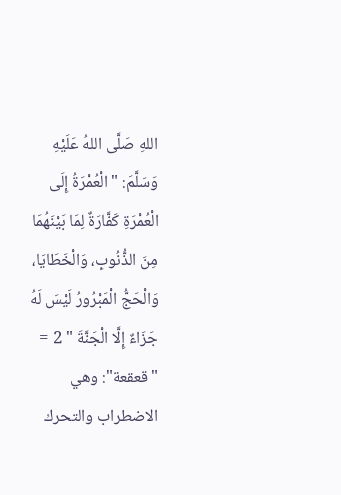اللهِ صَلَّى اللهُ عَلَيْهِ وَسَلَّمَ: " الْعُمْرَةُ إِلَى الْعُمْرَةِ كَفَّارَةٌ لِمَا بَيْنَهُمَا مِنَ الذُّنُوبِ، وَالْخَطَايَا، وَالْحَجُّ الْمَبْرُورُ لَيْسَ لَهُ جَزَاءٌ إِلَّا الْجَنَّةَ " 2 = "قعقعة": وهي الاضطراب والتحرك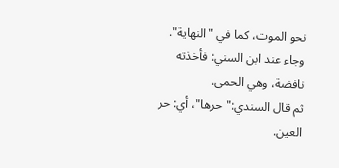نحو الموت، كما في "النهاية".
وجاء عند ابن السني: فأخذته نافضة، وهي الحمى.
ثم قال السندي:"حرها"، أي: حر العين.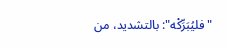"فليُبَرِّكْه": بالتشديد، من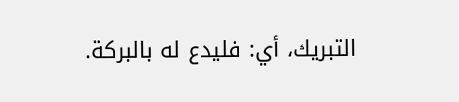التبريك، أي: فليدع له بالبركة.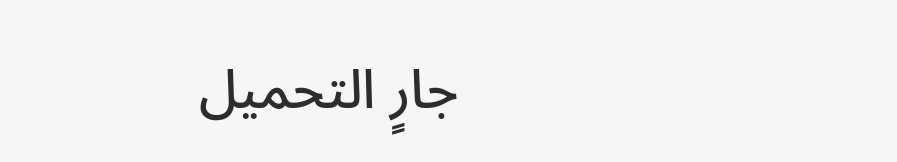جارٍ التحميل